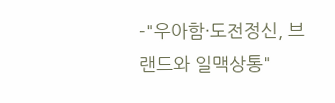-"우아함·도전정신, 브랜드와 일맥상통"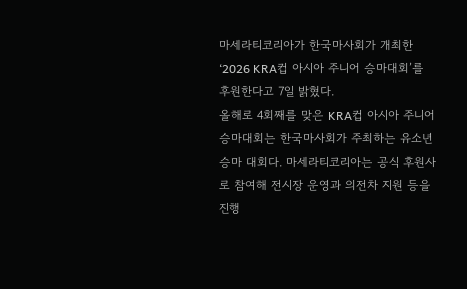마세라티코리아가 한국마사회가 개최한 ‘2026 KRA컵 아시아 주니어 승마대회’를 후원한다고 7일 밝혔다.
올해로 4회째를 맞은 KRA컵 아시아 주니어 승마대회는 한국마사회가 주최하는 유소년 승마 대회다. 마세라티코리아는 공식 후원사로 참여해 전시장 운영과 의전차 지원 등을 진행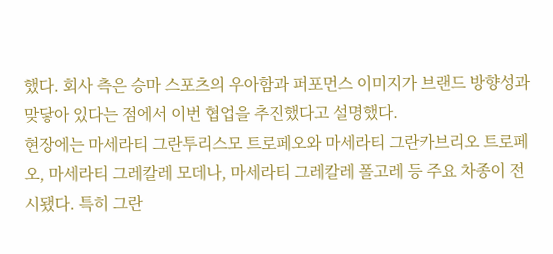했다. 회사 측은 승마 스포츠의 우아함과 퍼포먼스 이미지가 브랜드 방향성과 맞닿아 있다는 점에서 이번 협업을 추진했다고 설명했다.
현장에는 마세라티 그란투리스모 트로페오와 마세라티 그란카브리오 트로페오, 마세라티 그레칼레 모데나, 마세라티 그레칼레 폴고레 등 주요 차종이 전시됐다. 특히 그란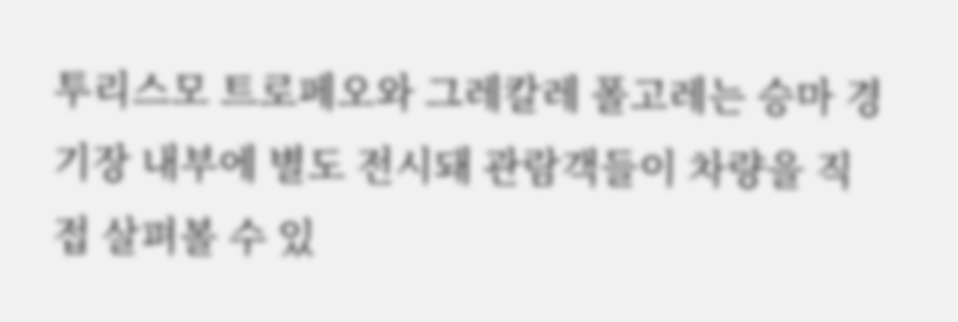투리스모 트로페오와 그레칼레 폴고레는 승마 경기장 내부에 별도 전시돼 관람객들이 차량을 직접 살펴볼 수 있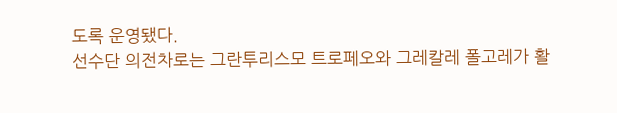도록 운영됐다.
선수단 의전차로는 그란투리스모 트로페오와 그레칼레 폴고레가 활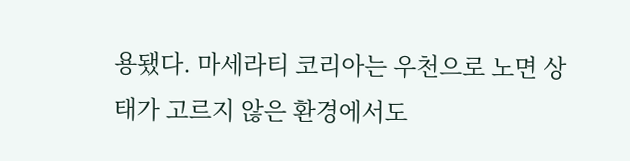용됐다. 마세라티 코리아는 우천으로 노면 상태가 고르지 않은 환경에서도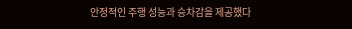안정적인 주행 성능과 승차감을 제공했다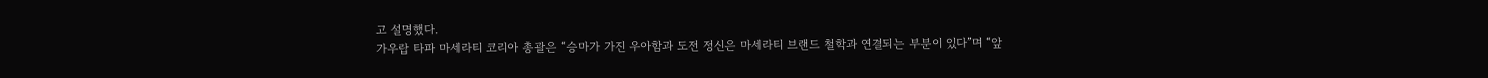고 설명했다.
가우랍 타파 마세라티 코리아 총괄은 “승마가 가진 우아함과 도전 정신은 마세라티 브랜드 철학과 연결되는 부분이 있다”며 “앞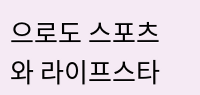으로도 스포츠와 라이프스타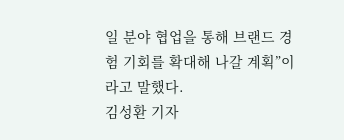일 분야 협업을 통해 브랜드 경험 기회를 확대해 나갈 계획”이라고 말했다.
김성환 기자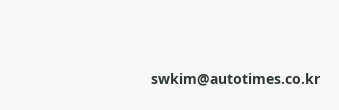swkim@autotimes.co.kr